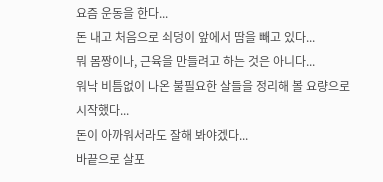요즘 운동을 한다...
돈 내고 처음으로 쇠덩이 앞에서 땀을 빼고 있다...
뭐 몸짱이나, 근육을 만들려고 하는 것은 아니다...
워낙 비틈없이 나온 불필요한 살들을 정리해 볼 요량으로
시작했다...
돈이 아까워서라도 잘해 봐야겠다...
바끝으로 살포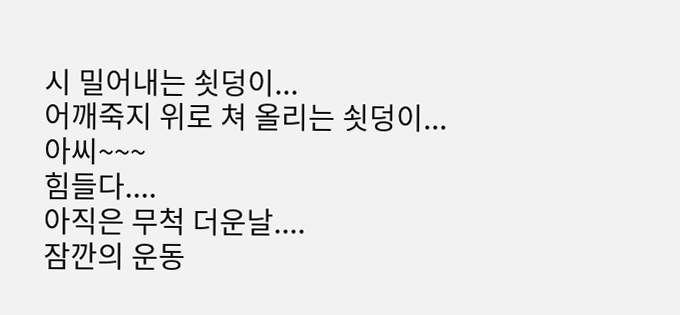시 밀어내는 쇳덩이...
어깨죽지 위로 쳐 올리는 쇳덩이...
아씨~~~
힘들다....
아직은 무척 더운날....
잠깐의 운동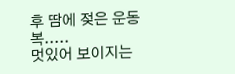후 땀에 젖은 운동복.....
멋있어 보이지는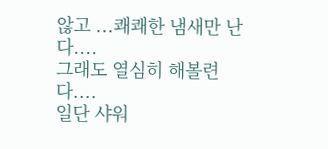않고 ...쾌쾌한 냄새만 난다....
그래도 열심히 해볼련다....
일단 샤워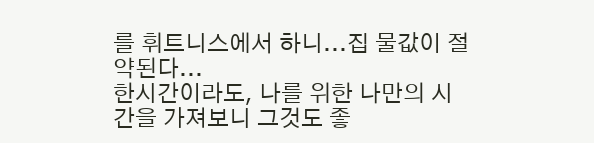를 휘트니스에서 하니...집 물값이 절약된다...
한시간이라도, 나를 위한 나만의 시간을 가져보니 그것도 좋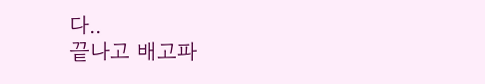다..
끝나고 배고파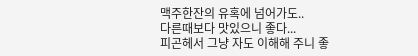맥주한잔의 유혹에 넘어가도..
다른때보다 맛있으니 좋다...
피곤헤서 그냥 자도 이해해 주니 좋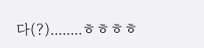다(?)........ㅎㅎㅎㅎ